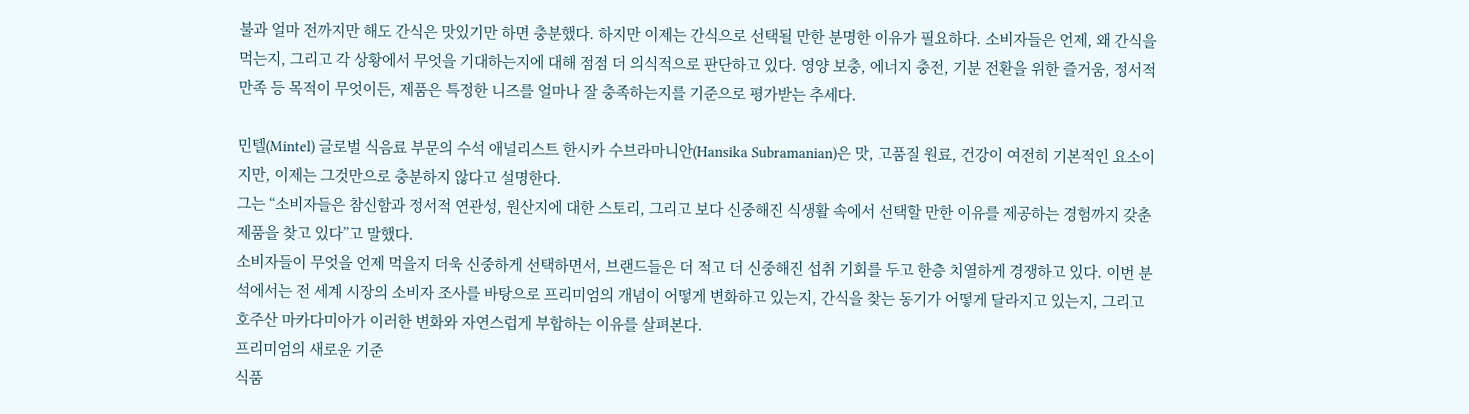불과 얼마 전까지만 해도 간식은 맛있기만 하면 충분했다. 하지만 이제는 간식으로 선택될 만한 분명한 이유가 필요하다. 소비자들은 언제, 왜 간식을 먹는지, 그리고 각 상황에서 무엇을 기대하는지에 대해 점점 더 의식적으로 판단하고 있다. 영양 보충, 에너지 충전, 기분 전환을 위한 즐거움, 정서적 만족 등 목적이 무엇이든, 제품은 특정한 니즈를 얼마나 잘 충족하는지를 기준으로 평가받는 추세다.

민텔(Mintel) 글로벌 식음료 부문의 수석 애널리스트 한시카 수브라마니안(Hansika Subramanian)은 맛, 고품질 원료, 건강이 여전히 기본적인 요소이지만, 이제는 그것만으로 충분하지 않다고 설명한다.
그는 “소비자들은 참신함과 정서적 연관성, 원산지에 대한 스토리, 그리고 보다 신중해진 식생활 속에서 선택할 만한 이유를 제공하는 경험까지 갖춘 제품을 찾고 있다”고 말했다.
소비자들이 무엇을 언제 먹을지 더욱 신중하게 선택하면서, 브랜드들은 더 적고 더 신중해진 섭취 기회를 두고 한층 치열하게 경쟁하고 있다. 이번 분석에서는 전 세계 시장의 소비자 조사를 바탕으로 프리미엄의 개념이 어떻게 변화하고 있는지, 간식을 찾는 동기가 어떻게 달라지고 있는지, 그리고 호주산 마카다미아가 이러한 변화와 자연스럽게 부합하는 이유를 살펴본다.
프리미엄의 새로운 기준
식품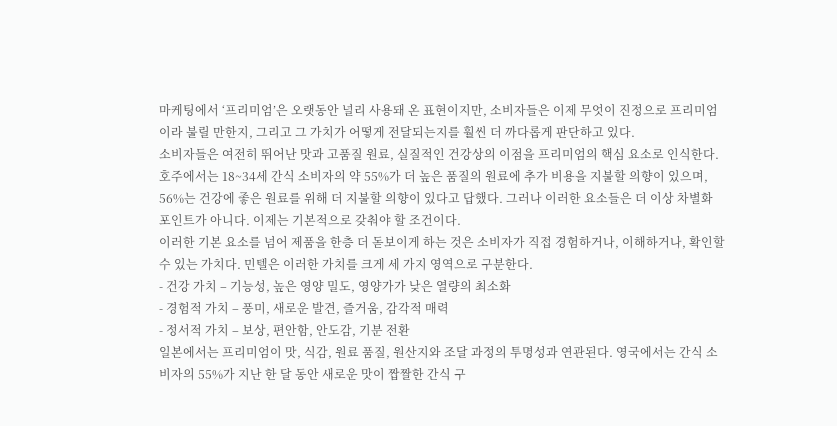마케팅에서 ‘프리미엄’은 오랫동안 널리 사용돼 온 표현이지만, 소비자들은 이제 무엇이 진정으로 프리미엄이라 불릴 만한지, 그리고 그 가치가 어떻게 전달되는지를 훨씬 더 까다롭게 판단하고 있다.
소비자들은 여전히 뛰어난 맛과 고품질 원료, 실질적인 건강상의 이점을 프리미엄의 핵심 요소로 인식한다. 호주에서는 18~34세 간식 소비자의 약 55%가 더 높은 품질의 원료에 추가 비용을 지불할 의향이 있으며, 56%는 건강에 좋은 원료를 위해 더 지불할 의향이 있다고 답했다. 그러나 이러한 요소들은 더 이상 차별화 포인트가 아니다. 이제는 기본적으로 갖춰야 할 조건이다.
이러한 기본 요소를 넘어 제품을 한층 더 돋보이게 하는 것은 소비자가 직접 경험하거나, 이해하거나, 확인할 수 있는 가치다. 민텔은 이러한 가치를 크게 세 가지 영역으로 구분한다.
- 건강 가치 – 기능성, 높은 영양 밀도, 영양가가 낮은 열량의 최소화
- 경험적 가치 – 풍미, 새로운 발견, 즐거움, 감각적 매력
- 정서적 가치 – 보상, 편안함, 안도감, 기분 전환
일본에서는 프리미엄이 맛, 식감, 원료 품질, 원산지와 조달 과정의 투명성과 연관된다. 영국에서는 간식 소비자의 55%가 지난 한 달 동안 새로운 맛이 짭짤한 간식 구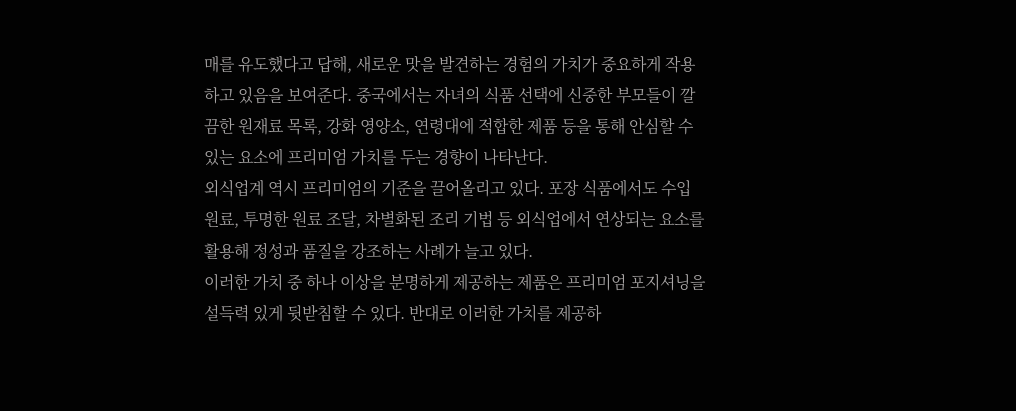매를 유도했다고 답해, 새로운 맛을 발견하는 경험의 가치가 중요하게 작용하고 있음을 보여준다. 중국에서는 자녀의 식품 선택에 신중한 부모들이 깔끔한 원재료 목록, 강화 영양소, 연령대에 적합한 제품 등을 통해 안심할 수 있는 요소에 프리미엄 가치를 두는 경향이 나타난다.
외식업계 역시 프리미엄의 기준을 끌어올리고 있다. 포장 식품에서도 수입 원료, 투명한 원료 조달, 차별화된 조리 기법 등 외식업에서 연상되는 요소를 활용해 정성과 품질을 강조하는 사례가 늘고 있다.
이러한 가치 중 하나 이상을 분명하게 제공하는 제품은 프리미엄 포지셔닝을 설득력 있게 뒷받침할 수 있다. 반대로 이러한 가치를 제공하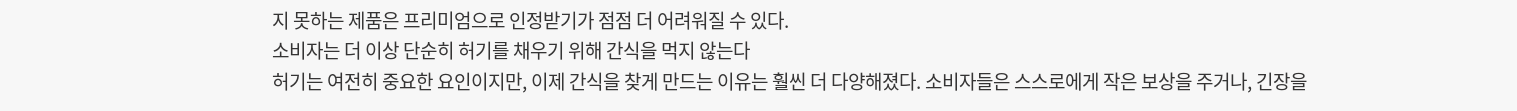지 못하는 제품은 프리미엄으로 인정받기가 점점 더 어려워질 수 있다.
소비자는 더 이상 단순히 허기를 채우기 위해 간식을 먹지 않는다
허기는 여전히 중요한 요인이지만, 이제 간식을 찾게 만드는 이유는 훨씬 더 다양해졌다. 소비자들은 스스로에게 작은 보상을 주거나, 긴장을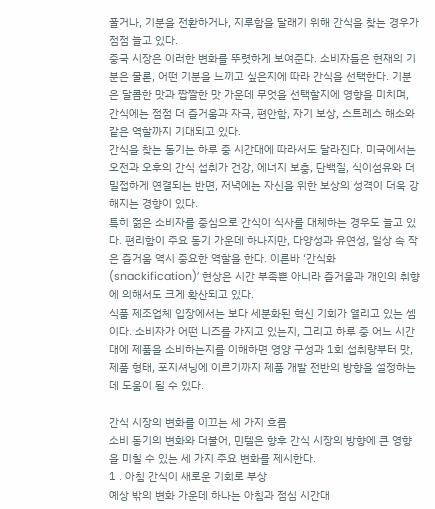풀거나, 기분을 전환하거나, 지루함을 달래기 위해 간식을 찾는 경우가 점점 늘고 있다.
중국 시장은 이러한 변화를 뚜렷하게 보여준다. 소비자들은 현재의 기분은 물론, 어떤 기분을 느끼고 싶은지에 따라 간식을 선택한다. 기분은 달콤한 맛과 짭짤한 맛 가운데 무엇을 선택할지에 영향을 미치며, 간식에는 점점 더 즐거움과 자극, 편안함, 자기 보상, 스트레스 해소와 같은 역할까지 기대되고 있다.
간식을 찾는 동기는 하루 중 시간대에 따라서도 달라진다. 미국에서는 오전과 오후의 간식 섭취가 건강, 에너지 보충, 단백질, 식이섬유와 더 밀접하게 연결되는 반면, 저녁에는 자신을 위한 보상의 성격이 더욱 강해지는 경향이 있다.
특히 젊은 소비자를 중심으로 간식이 식사를 대체하는 경우도 늘고 있다. 편리함이 주요 동기 가운데 하나지만, 다양성과 유연성, 일상 속 작은 즐거움 역시 중요한 역할을 한다. 이른바 ‘간식화(snackification)’ 현상은 시간 부족뿐 아니라 즐거움과 개인의 취향에 의해서도 크게 확산되고 있다.
식품 제조업체 입장에서는 보다 세분화된 혁신 기회가 열리고 있는 셈이다. 소비자가 어떤 니즈를 가지고 있는지, 그리고 하루 중 어느 시간대에 제품을 소비하는지를 이해하면 영양 구성과 1회 섭취량부터 맛, 제품 형태, 포지셔닝에 이르기까지 제품 개발 전반의 방향을 설정하는 데 도움이 될 수 있다.

간식 시장의 변화를 이끄는 세 가지 흐름
소비 동기의 변화와 더불어, 민텔은 향후 간식 시장의 방향에 큰 영향을 미칠 수 있는 세 가지 주요 변화를 제시한다.
1 . 아침 간식이 새로운 기회로 부상
예상 밖의 변화 가운데 하나는 아침과 점심 시간대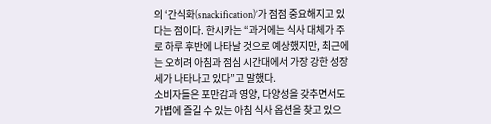의 ‘간식화(snackification)’가 점점 중요해지고 있다는 점이다. 한시카는 “과거에는 식사 대체가 주로 하루 후반에 나타날 것으로 예상했지만, 최근에는 오히려 아침과 점심 시간대에서 가장 강한 성장세가 나타나고 있다”고 말했다.
소비자들은 포만감과 영양, 다양성을 갖추면서도 가볍에 즐길 수 있는 아침 식사 옵션을 찾고 있으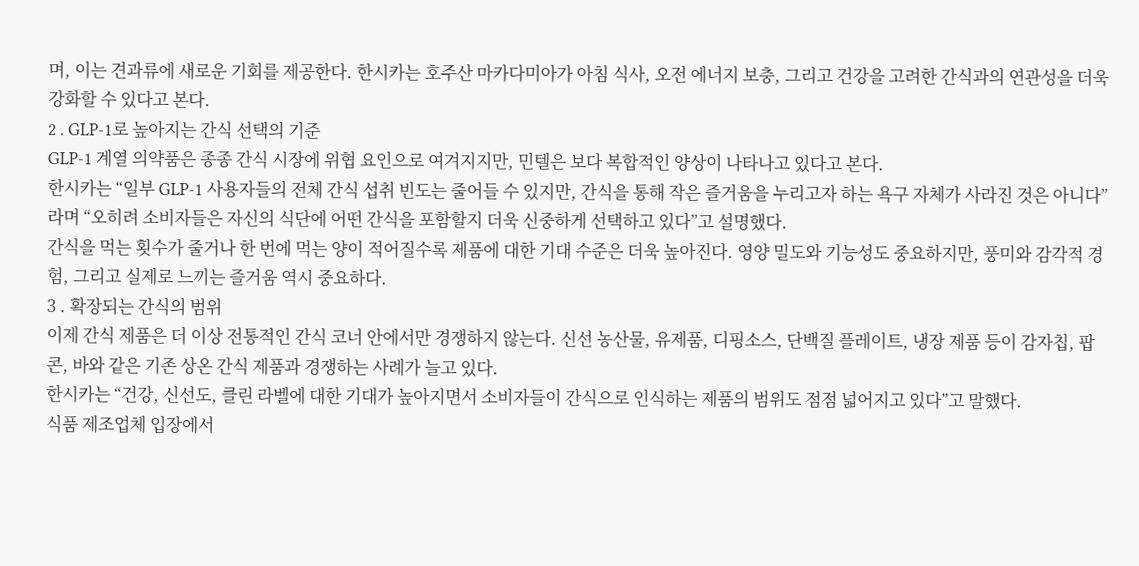며, 이는 견과류에 새로운 기회를 제공한다. 한시카는 호주산 마카다미아가 아침 식사, 오전 에너지 보충, 그리고 건강을 고려한 간식과의 연관성을 더욱 강화할 수 있다고 본다.
2 . GLP-1로 높아지는 간식 선택의 기준
GLP-1 계열 의약품은 종종 간식 시장에 위협 요인으로 여겨지지만, 민텔은 보다 복합적인 양상이 나타나고 있다고 본다.
한시카는 “일부 GLP-1 사용자들의 전체 간식 섭취 빈도는 줄어들 수 있지만, 간식을 통해 작은 즐거움을 누리고자 하는 욕구 자체가 사라진 것은 아니다”라며 “오히려 소비자들은 자신의 식단에 어떤 간식을 포함할지 더욱 신중하게 선택하고 있다”고 설명했다.
간식을 먹는 횟수가 줄거나 한 번에 먹는 양이 적어질수록 제품에 대한 기대 수준은 더욱 높아진다. 영양 밀도와 기능성도 중요하지만, 풍미와 감각적 경험, 그리고 실제로 느끼는 즐거움 역시 중요하다.
3 . 확장되는 간식의 범위
이제 간식 제품은 더 이상 전통적인 간식 코너 안에서만 경쟁하지 않는다. 신선 농산물, 유제품, 디핑소스, 단백질 플레이트, 냉장 제품 등이 감자칩, 팝콘, 바와 같은 기존 상온 간식 제품과 경쟁하는 사례가 늘고 있다.
한시카는 “건강, 신선도, 클린 라벨에 대한 기대가 높아지면서 소비자들이 간식으로 인식하는 제품의 범위도 점점 넓어지고 있다”고 말했다.
식품 제조업체 입장에서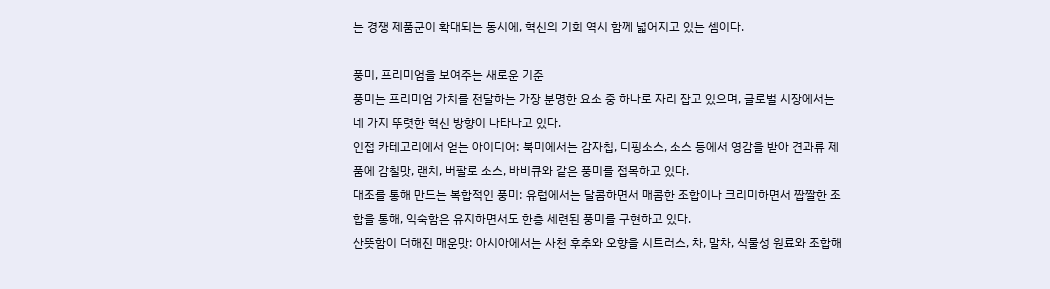는 경쟁 제품군이 확대되는 동시에, 혁신의 기회 역시 함께 넓어지고 있는 셈이다.

풍미, 프리미엄을 보여주는 새로운 기준
풍미는 프리미엄 가치를 전달하는 가장 분명한 요소 중 하나로 자리 잡고 있으며, 글로벌 시장에서는 네 가지 뚜렷한 혁신 방향이 나타나고 있다.
인접 카테고리에서 얻는 아이디어: 북미에서는 감자칩, 디핑소스, 소스 등에서 영감을 받아 견과류 제품에 감칠맛, 랜치, 버팔로 소스, 바비큐와 같은 풍미를 접목하고 있다.
대조를 통해 만드는 복합적인 풍미: 유럽에서는 달콤하면서 매콤한 조합이나 크리미하면서 짭짤한 조합을 통해, 익숙함은 유지하면서도 한층 세련된 풍미를 구현하고 있다.
산뜻함이 더해진 매운맛: 아시아에서는 사천 후추와 오향을 시트러스, 차, 말차, 식물성 원료와 조합해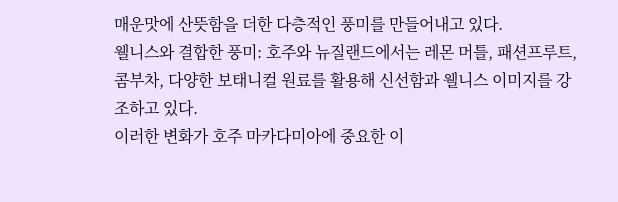매운맛에 산뜻함을 더한 다층적인 풍미를 만들어내고 있다.
웰니스와 결합한 풍미: 호주와 뉴질랜드에서는 레몬 머틀, 패션프루트, 콤부차, 다양한 보태니컬 원료를 활용해 신선함과 웰니스 이미지를 강조하고 있다.
이러한 변화가 호주 마카다미아에 중요한 이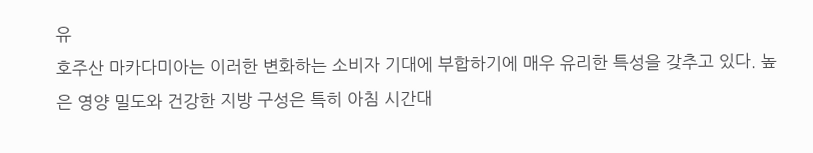유
호주산 마카다미아는 이러한 변화하는 소비자 기대에 부합하기에 매우 유리한 특성을 갖추고 있다. 높은 영양 밀도와 건강한 지방 구성은 특히 아침 시간대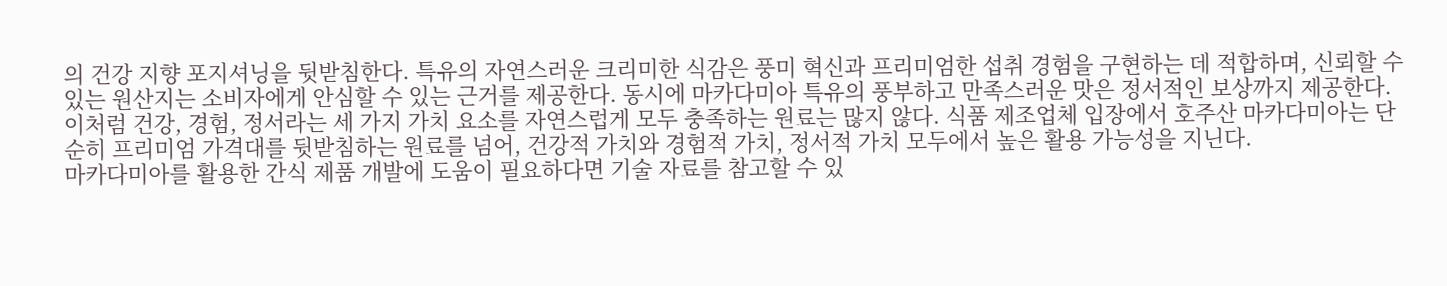의 건강 지향 포지셔닝을 뒷받침한다. 특유의 자연스러운 크리미한 식감은 풍미 혁신과 프리미엄한 섭취 경험을 구현하는 데 적합하며, 신뢰할 수 있는 원산지는 소비자에게 안심할 수 있는 근거를 제공한다. 동시에 마카다미아 특유의 풍부하고 만족스러운 맛은 정서적인 보상까지 제공한다.
이처럼 건강, 경험, 정서라는 세 가지 가치 요소를 자연스럽게 모두 충족하는 원료는 많지 않다. 식품 제조업체 입장에서 호주산 마카다미아는 단순히 프리미엄 가격대를 뒷받침하는 원료를 넘어, 건강적 가치와 경험적 가치, 정서적 가치 모두에서 높은 활용 가능성을 지닌다.
마카다미아를 활용한 간식 제품 개발에 도움이 필요하다면 기술 자료를 참고할 수 있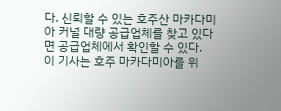다. 신뢰할 수 있는 호주산 마카다미아 커널 대량 공급업체를 찾고 있다면 공급업체에서 확인할 수 있다.
이 기사는 호주 마카다미아를 위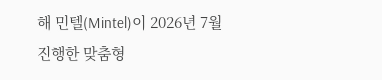해 민텔(Mintel)이 2026년 7월 진행한 맞춤형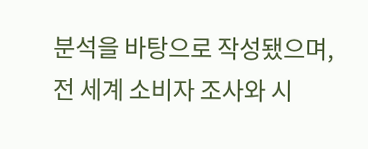분석을 바탕으로 작성됐으며, 전 세계 소비자 조사와 시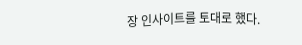장 인사이트를 토대로 했다.